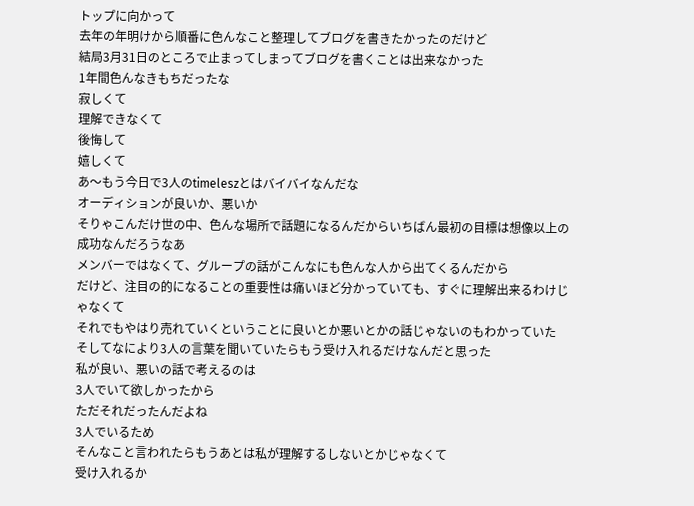トップに向かって
去年の年明けから順番に色んなこと整理してブログを書きたかったのだけど
結局3月31日のところで止まってしまってブログを書くことは出来なかった
1年間色んなきもちだったな
寂しくて
理解できなくて
後悔して
嬉しくて
あ〜もう今日で3人のtimeleszとはバイバイなんだな
オーディションが良いか、悪いか
そりゃこんだけ世の中、色んな場所で話題になるんだからいちばん最初の目標は想像以上の成功なんだろうなあ
メンバーではなくて、グループの話がこんなにも色んな人から出てくるんだから
だけど、注目の的になることの重要性は痛いほど分かっていても、すぐに理解出来るわけじゃなくて
それでもやはり売れていくということに良いとか悪いとかの話じゃないのもわかっていた
そしてなにより3人の言葉を聞いていたらもう受け入れるだけなんだと思った
私が良い、悪いの話で考えるのは
3人でいて欲しかったから
ただそれだったんだよね
3人でいるため
そんなこと言われたらもうあとは私が理解するしないとかじゃなくて
受け入れるか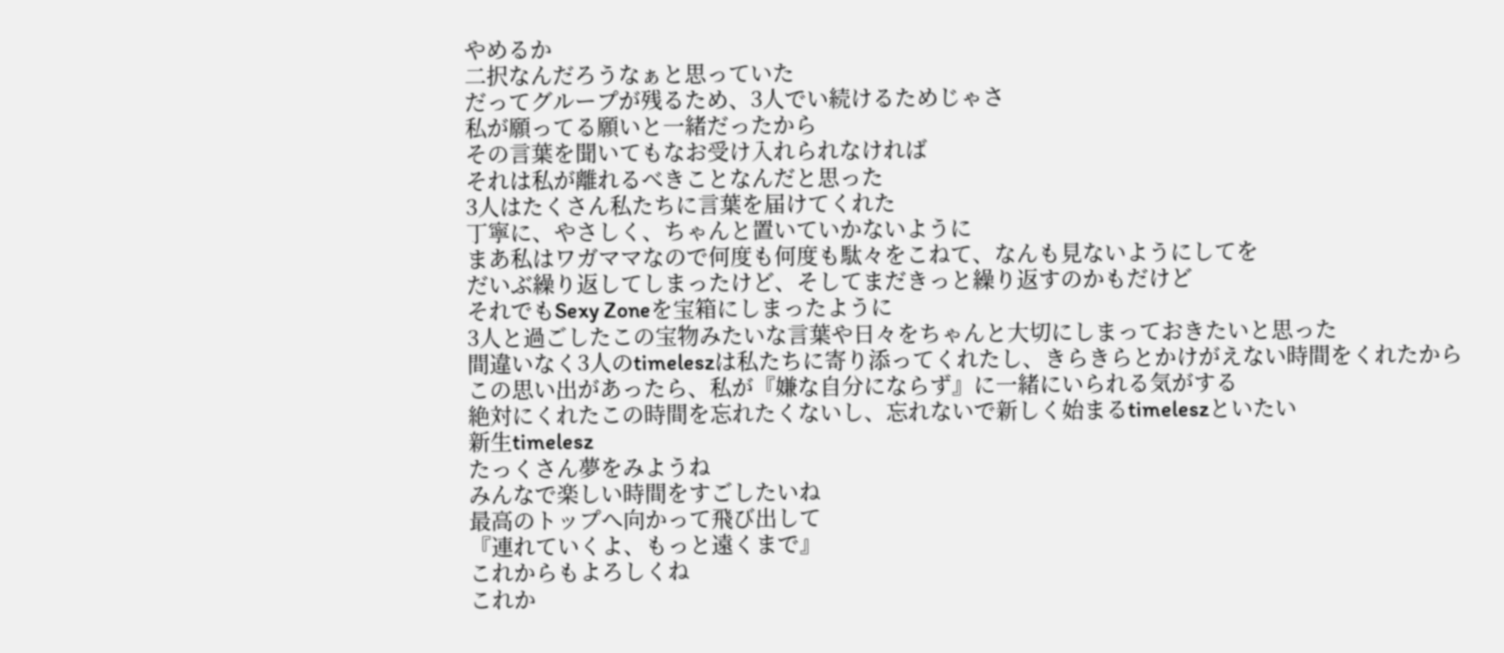やめるか
二択なんだろうなぁと思っていた
だってグループが残るため、3人でい続けるためじゃさ
私が願ってる願いと一緒だったから
その言葉を聞いてもなお受け入れられなければ
それは私が離れるべきことなんだと思った
3人はたくさん私たちに言葉を届けてくれた
丁寧に、やさしく、ちゃんと置いていかないように
まあ私はワガママなので何度も何度も駄々をこねて、なんも見ないようにしてを
だいぶ繰り返してしまったけど、そしてまだきっと繰り返すのかもだけど
それでもSexy Zoneを宝箱にしまったように
3人と過ごしたこの宝物みたいな言葉や日々をちゃんと大切にしまっておきたいと思った
間違いなく3人のtimeleszは私たちに寄り添ってくれたし、きらきらとかけがえない時間をくれたから
この思い出があったら、私が『嫌な自分にならず』に一緒にいられる気がする
絶対にくれたこの時間を忘れたくないし、忘れないで新しく始まるtimeleszといたい
新生timelesz
たっくさん夢をみようね
みんなで楽しい時間をすごしたいね
最高のトップへ向かって飛び出して
『連れていくよ、もっと遠くまで』
これからもよろしくね
これか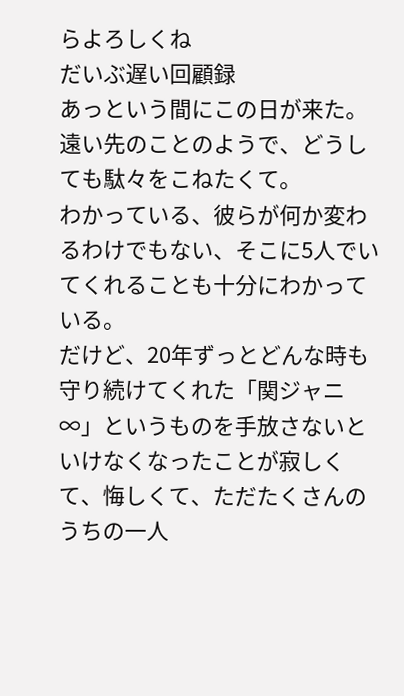らよろしくね
だいぶ遅い回顧録
あっという間にこの日が来た。遠い先のことのようで、どうしても駄々をこねたくて。
わかっている、彼らが何か変わるわけでもない、そこに5人でいてくれることも十分にわかっている。
だけど、20年ずっとどんな時も守り続けてくれた「関ジャニ∞」というものを手放さないといけなくなったことが寂しくて、悔しくて、ただたくさんのうちの一人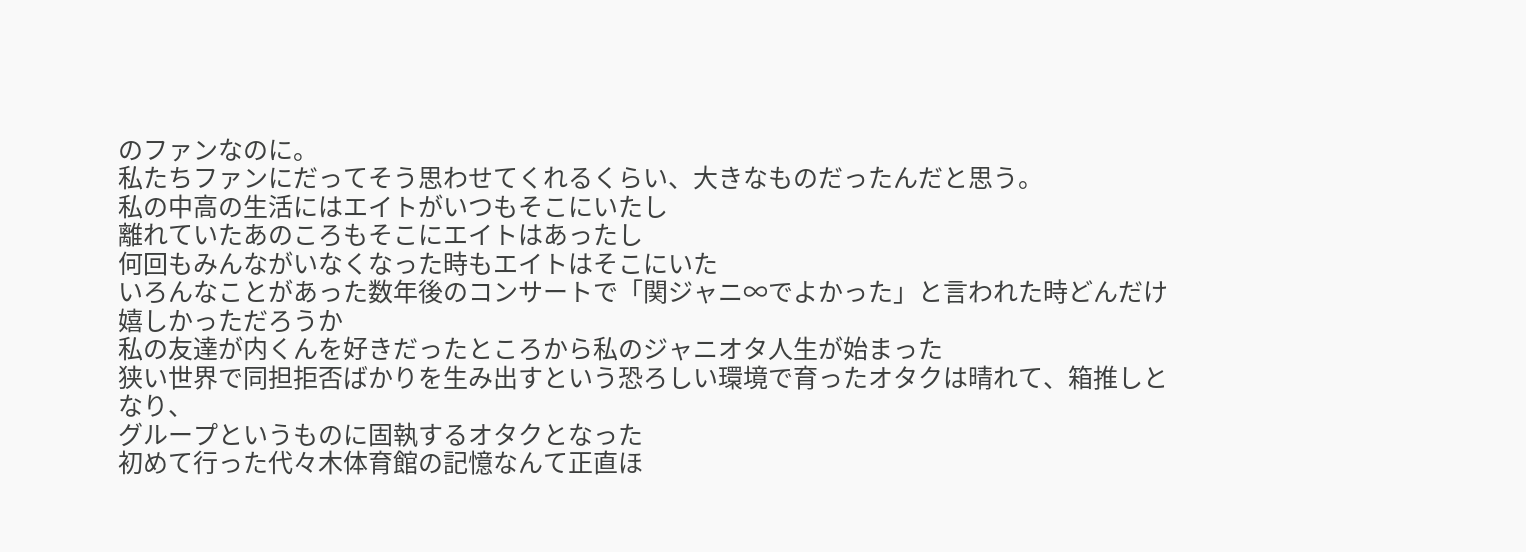のファンなのに。
私たちファンにだってそう思わせてくれるくらい、大きなものだったんだと思う。
私の中高の生活にはエイトがいつもそこにいたし
離れていたあのころもそこにエイトはあったし
何回もみんながいなくなった時もエイトはそこにいた
いろんなことがあった数年後のコンサートで「関ジャニ∞でよかった」と言われた時どんだけ嬉しかっただろうか
私の友達が内くんを好きだったところから私のジャニオタ人生が始まった
狭い世界で同担拒否ばかりを生み出すという恐ろしい環境で育ったオタクは晴れて、箱推しとなり、
グループというものに固執するオタクとなった
初めて行った代々木体育館の記憶なんて正直ほ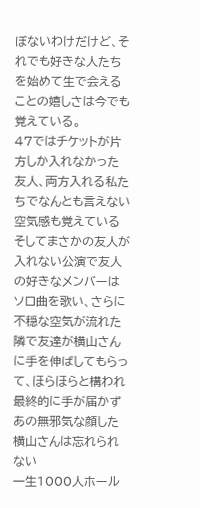ぼないわけだけど、それでも好きな人たちを始めて生で会えることの嬉しさは今でも覚えている。
47ではチケットが片方しか入れなかった友人、両方入れる私たちでなんとも言えない空気感も覚えている
そしてまさかの友人が入れない公演で友人の好きなメンバーはソロ曲を歌い、さらに不穏な空気が流れた
隣で友達が横山さんに手を伸ばしてもらって、ほらほらと構われ最終的に手が届かずあの無邪気な顔した横山さんは忘れられない
一生1000人ホール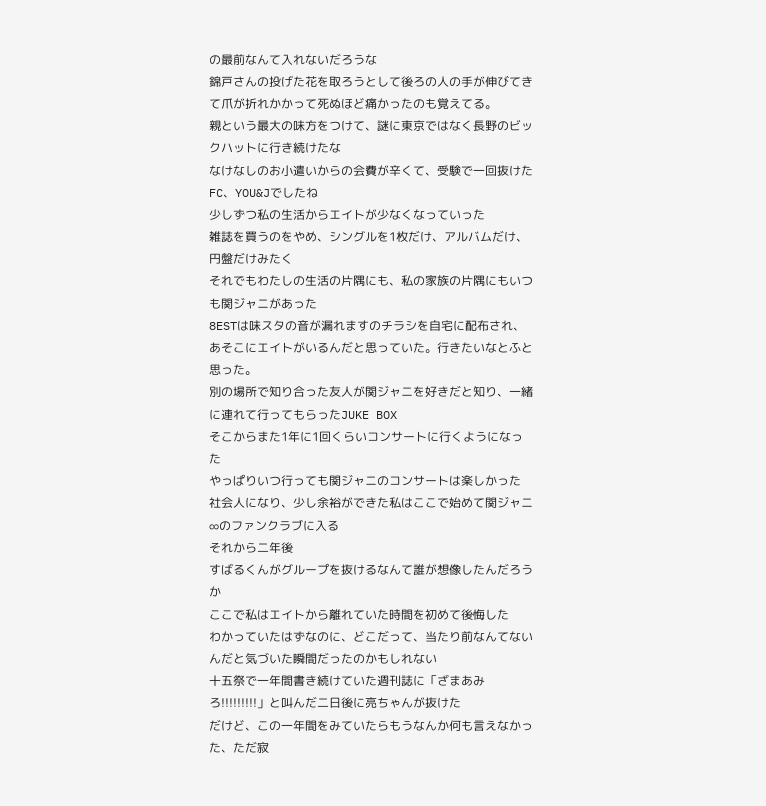の最前なんて入れないだろうな
錦戸さんの投げた花を取ろうとして後ろの人の手が伸びてきて爪が折れかかって死ぬほど痛かったのも覚えてる。
親という最大の味方をつけて、謎に東京ではなく長野のビックハットに行き続けたな
なけなしのお小遣いからの会費が辛くて、受験で一回抜けたFC、YOU&Jでしたね
少しずつ私の生活からエイトが少なくなっていった
雑誌を買うのをやめ、シングルを1枚だけ、アルバムだけ、円盤だけみたく
それでもわたしの生活の片隅にも、私の家族の片隅にもいつも関ジャニがあった
8ESTは味スタの音が漏れますのチラシを自宅に配布され、あそこにエイトがいるんだと思っていた。行きたいなとふと思った。
別の場所で知り合った友人が関ジャニを好きだと知り、一緒に連れて行ってもらったJUKE BOX
そこからまた1年に1回くらいコンサートに行くようになった
やっぱりいつ行っても関ジャニのコンサートは楽しかった
社会人になり、少し余裕ができた私はここで始めて関ジャニ∞のファンクラブに入る
それから二年後
すばるくんがグループを抜けるなんて誰が想像したんだろうか
ここで私はエイトから離れていた時間を初めて後悔した
わかっていたはずなのに、どこだって、当たり前なんてないんだと気づいた瞬間だったのかもしれない
十五祭で一年間書き続けていた週刊誌に「ざまあみろ!!!!!!!!!」と叫んだ二日後に亮ちゃんが抜けた
だけど、この一年間をみていたらもうなんか何も言えなかった、ただ寂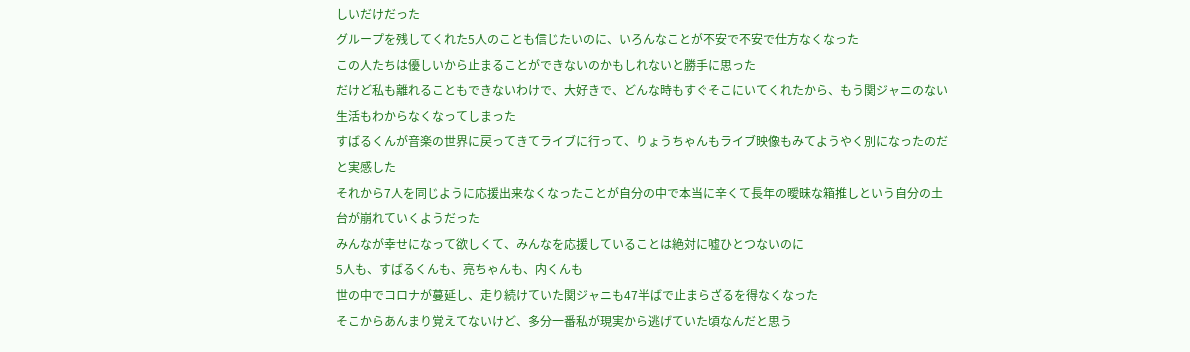しいだけだった
グループを残してくれた5人のことも信じたいのに、いろんなことが不安で不安で仕方なくなった
この人たちは優しいから止まることができないのかもしれないと勝手に思った
だけど私も離れることもできないわけで、大好きで、どんな時もすぐそこにいてくれたから、もう関ジャニのない生活もわからなくなってしまった
すばるくんが音楽の世界に戻ってきてライブに行って、りょうちゃんもライブ映像もみてようやく別になったのだと実感した
それから7人を同じように応援出来なくなったことが自分の中で本当に辛くて長年の曖昧な箱推しという自分の土台が崩れていくようだった
みんなが幸せになって欲しくて、みんなを応援していることは絶対に嘘ひとつないのに
5人も、すばるくんも、亮ちゃんも、内くんも
世の中でコロナが蔓延し、走り続けていた関ジャニも47半ばで止まらざるを得なくなった
そこからあんまり覚えてないけど、多分一番私が現実から逃げていた頃なんだと思う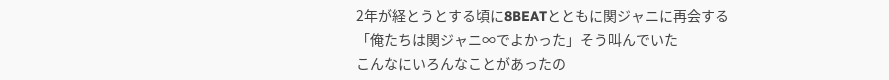2年が経とうとする頃に8BEATとともに関ジャニに再会する
「俺たちは関ジャニ∞でよかった」そう叫んでいた
こんなにいろんなことがあったの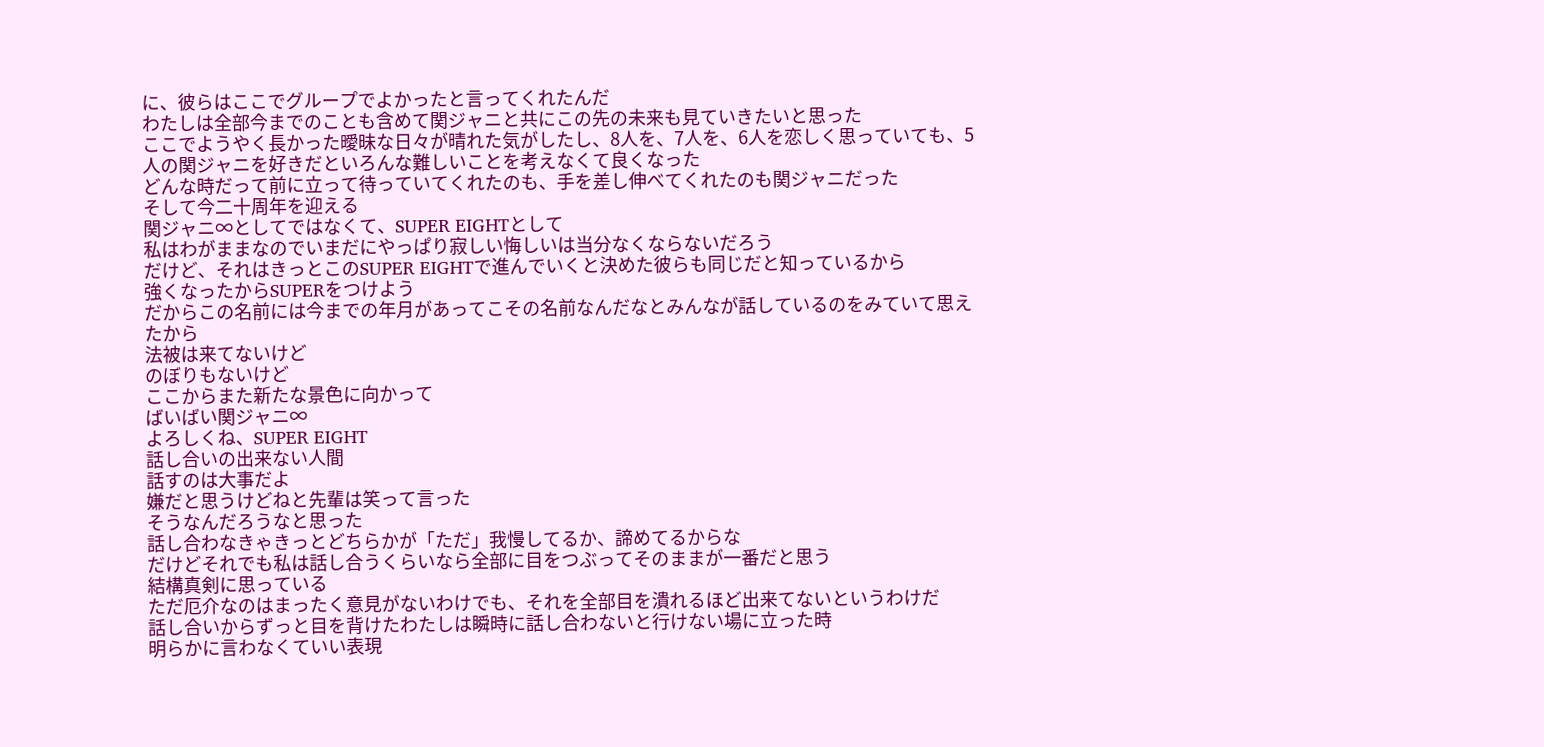に、彼らはここでグループでよかったと言ってくれたんだ
わたしは全部今までのことも含めて関ジャニと共にこの先の未来も見ていきたいと思った
ここでようやく長かった曖昧な日々が晴れた気がしたし、8人を、7人を、6人を恋しく思っていても、5人の関ジャニを好きだといろんな難しいことを考えなくて良くなった
どんな時だって前に立って待っていてくれたのも、手を差し伸べてくれたのも関ジャニだった
そして今二十周年を迎える
関ジャニ∞としてではなくて、SUPER EIGHTとして
私はわがままなのでいまだにやっぱり寂しい悔しいは当分なくならないだろう
だけど、それはきっとこのSUPER EIGHTで進んでいくと決めた彼らも同じだと知っているから
強くなったからSUPERをつけよう
だからこの名前には今までの年月があってこその名前なんだなとみんなが話しているのをみていて思えたから
法被は来てないけど
のぼりもないけど
ここからまた新たな景色に向かって
ばいばい関ジャニ∞
よろしくね、SUPER EIGHT
話し合いの出来ない人間
話すのは大事だよ
嫌だと思うけどねと先輩は笑って言った
そうなんだろうなと思った
話し合わなきゃきっとどちらかが「ただ」我慢してるか、諦めてるからな
だけどそれでも私は話し合うくらいなら全部に目をつぶってそのままが一番だと思う
結構真剣に思っている
ただ厄介なのはまったく意見がないわけでも、それを全部目を潰れるほど出来てないというわけだ
話し合いからずっと目を背けたわたしは瞬時に話し合わないと行けない場に立った時
明らかに言わなくていい表現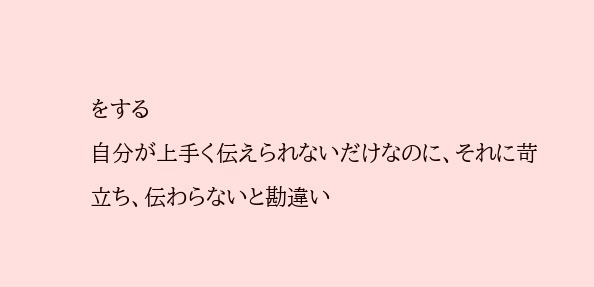をする
自分が上手く伝えられないだけなのに、それに苛立ち、伝わらないと勘違い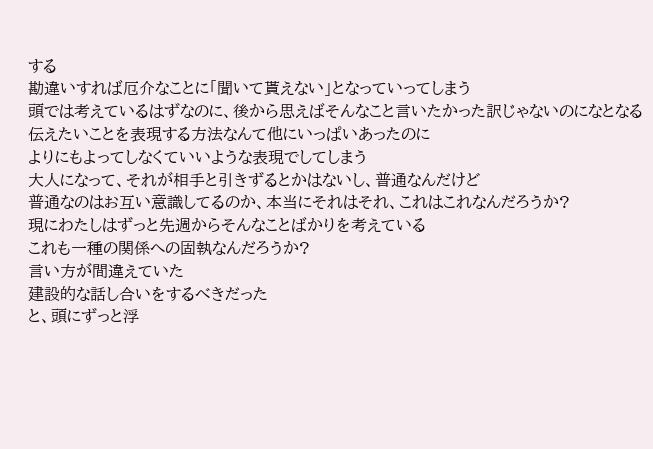する
勘違いすれば厄介なことに「聞いて貰えない」となっていってしまう
頭では考えているはずなのに、後から思えばそんなこと言いたかった訳じゃないのになとなる
伝えたいことを表現する方法なんて他にいっぱいあったのに
よりにもよってしなくていいような表現でしてしまう
大人になって、それが相手と引きずるとかはないし、普通なんだけど
普通なのはお互い意識してるのか、本当にそれはそれ、これはこれなんだろうか?
現にわたしはずっと先週からそんなことばかりを考えている
これも一種の関係への固執なんだろうか?
言い方が間違えていた
建設的な話し合いをするべきだった
と、頭にずっと浮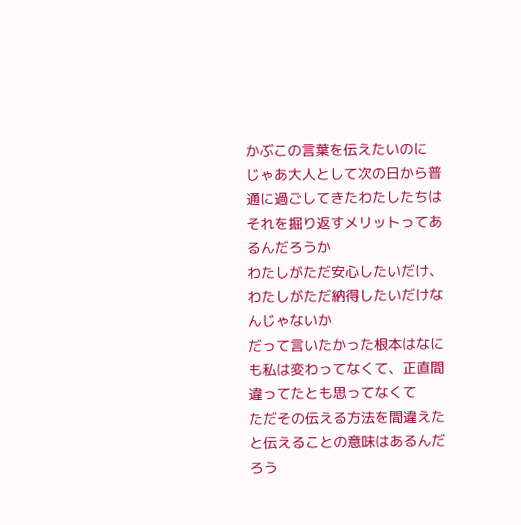かぶこの言葉を伝えたいのに
じゃあ大人として次の日から普通に過ごしてきたわたしたちは
それを掘り返すメリットってあるんだろうか
わたしがただ安心したいだけ、わたしがただ納得したいだけなんじゃないか
だって言いたかった根本はなにも私は変わってなくて、正直間違ってたとも思ってなくて
ただその伝える方法を間違えたと伝えることの意味はあるんだろう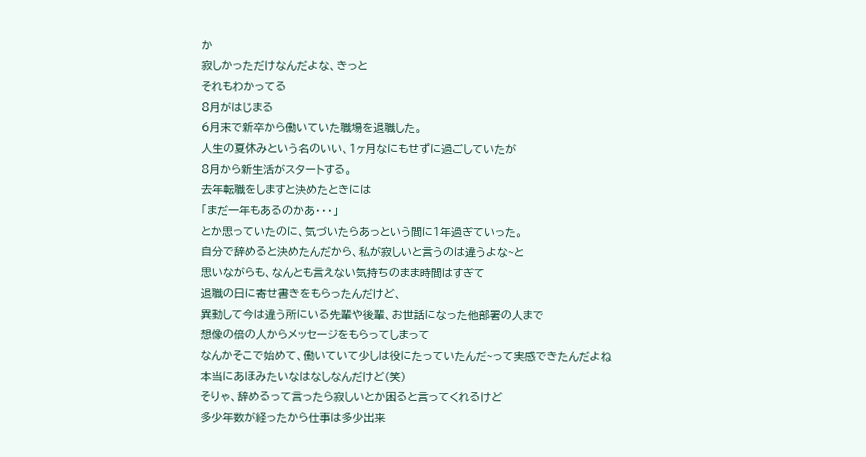か
寂しかっただけなんだよな、きっと
それもわかってる
8月がはじまる
6月末で新卒から働いていた職場を退職した。
人生の夏休みという名のいい、1ヶ月なにもせずに過ごしていたが
8月から新生活がスタートする。
去年転職をしますと決めたときには
「まだ一年もあるのかあ・・・」
とか思っていたのに、気づいたらあっという間に1年過ぎていった。
自分で辞めると決めたんだから、私が寂しいと言うのは違うよな~と
思いながらも、なんとも言えない気持ちのまま時間はすぎて
退職の日に寄せ書きをもらったんだけど、
異動して今は違う所にいる先輩や後輩、お世話になった他部署の人まで
想像の倍の人からメッセージをもらってしまって
なんかそこで始めて、働いていて少しは役にたっていたんだ~って実感できたんだよね
本当にあほみたいなはなしなんだけど(笑)
そりゃ、辞めるって言ったら寂しいとか困ると言ってくれるけど
多少年数が経ったから仕事は多少出来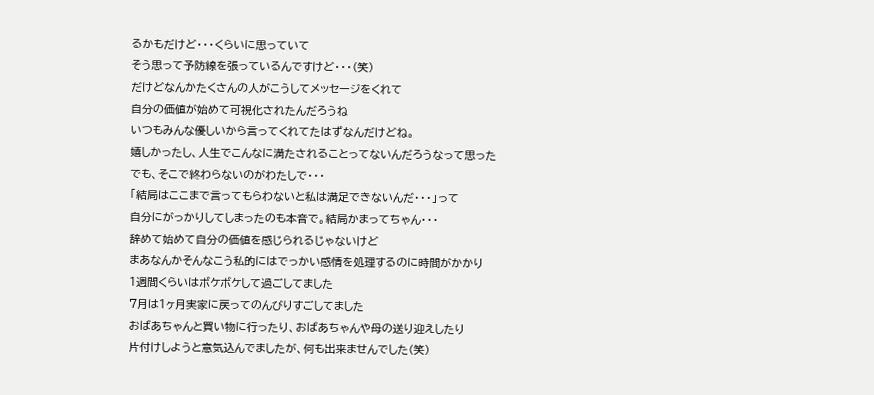るかもだけど・・・くらいに思っていて
そう思って予防線を張っているんですけど・・・(笑)
だけどなんかたくさんの人がこうしてメッセージをくれて
自分の価値が始めて可視化されたんだろうね
いつもみんな優しいから言ってくれてたはずなんだけどね。
嬉しかったし、人生でこんなに満たされることってないんだろうなって思った
でも、そこで終わらないのがわたしで・・・
「結局はここまで言ってもらわないと私は満足できないんだ・・・」って
自分にがっかりしてしまったのも本音で。結局かまってちゃん・・・
辞めて始めて自分の価値を感じられるじゃないけど
まあなんかそんなこう私的にはでっかい感情を処理するのに時間がかかり
1週間くらいはボケボケして過ごしてました
7月は1ヶ月実家に戻ってのんびりすごしてました
おばあちゃんと買い物に行ったり、おばあちゃんや母の送り迎えしたり
片付けしようと意気込んでましたが、何も出来ませんでした(笑)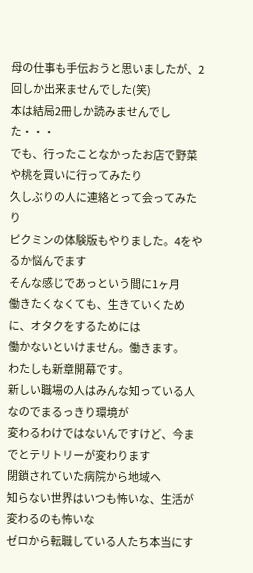母の仕事も手伝おうと思いましたが、2回しか出来ませんでした(笑)
本は結局2冊しか読みませんでした・・・
でも、行ったことなかったお店で野菜や桃を買いに行ってみたり
久しぶりの人に連絡とって会ってみたり
ピクミンの体験版もやりました。4をやるか悩んでます
そんな感じであっという間に1ヶ月
働きたくなくても、生きていくために、オタクをするためには
働かないといけません。働きます。
わたしも新章開幕です。
新しい職場の人はみんな知っている人なのでまるっきり環境が
変わるわけではないんですけど、今までとテリトリーが変わります
閉鎖されていた病院から地域へ
知らない世界はいつも怖いな、生活が変わるのも怖いな
ゼロから転職している人たち本当にす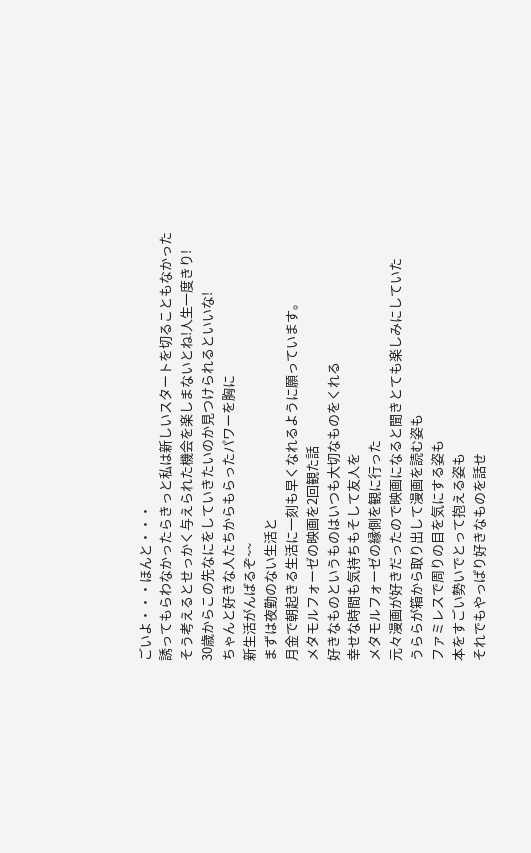ごいよ・・・ほんと・・・
誘ってもらわなかったらきっと私は新しいスタートを切ることもなかった
そう考えるとせっかく与えられた機会を楽しまないとね!人生一度きり!
30歳からこの先なにをしていきたいのか見つけられるといいな!
ちゃんと好きな人たちからもらったパワーを胸に
新生活がんばるぞ~~
まずは夜勤のない生活と
月金で朝起きる生活に一刻も早くなれるように願っています。
メタモルフォーゼの映画を2回観た話
好きなものというものはいつも大切なものをくれる
幸せな時間も気持ちもそして友人を
メタモルフォーゼの縁側を観に行った
元々漫画が好きだったので映画になると聞きとても楽しみにしていた
うららが箱から取り出して漫画を読む姿も
ファミレスで周りの目を気にする姿も
本をすごい勢いでとって抱える姿も
それでもやっぱり好きなものを話せ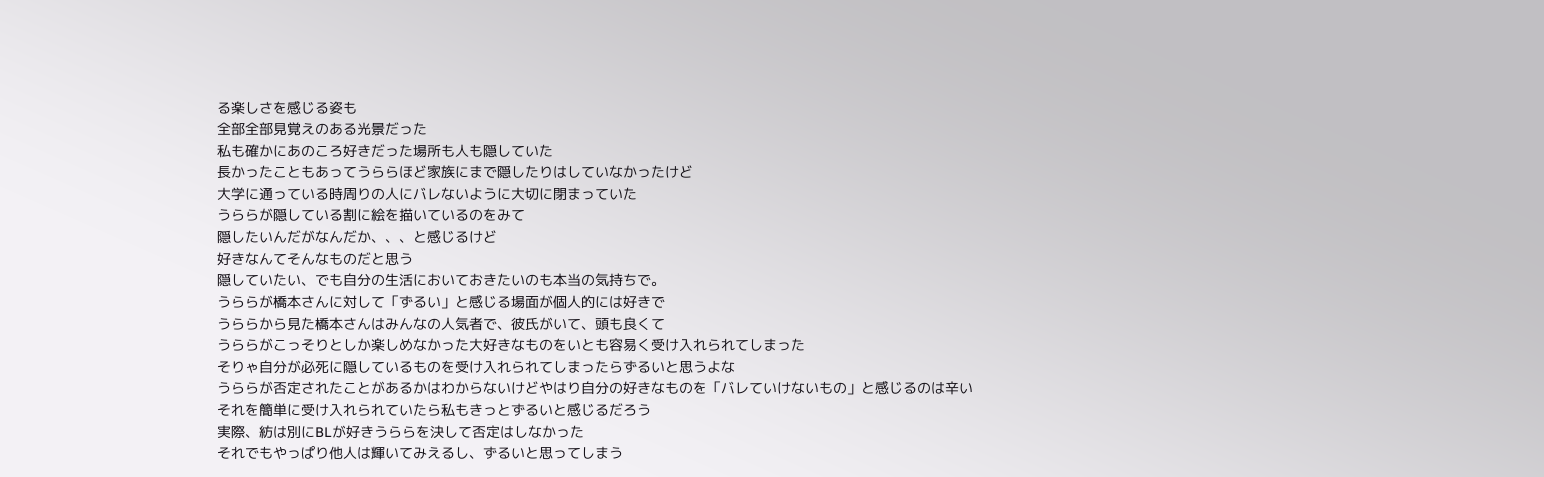る楽しさを感じる姿も
全部全部見覚えのある光景だった
私も確かにあのころ好きだった場所も人も隠していた
長かったこともあってうららほど家族にまで隠したりはしていなかったけど
大学に通っている時周りの人にバレないように大切に閉まっていた
うららが隠している割に絵を描いているのをみて
隠したいんだがなんだか、、、と感じるけど
好きなんてそんなものだと思う
隠していたい、でも自分の生活においておきたいのも本当の気持ちで。
うららが橋本さんに対して「ずるい」と感じる場面が個人的には好きで
うららから見た橋本さんはみんなの人気者で、彼氏がいて、頭も良くて
うららがこっそりとしか楽しめなかった大好きなものをいとも容易く受け入れられてしまった
そりゃ自分が必死に隠しているものを受け入れられてしまったらずるいと思うよな
うららが否定されたことがあるかはわからないけどやはり自分の好きなものを「バレていけないもの」と感じるのは辛い
それを簡単に受け入れられていたら私もきっとずるいと感じるだろう
実際、紡は別にBLが好きうららを決して否定はしなかった
それでもやっぱり他人は輝いてみえるし、ずるいと思ってしまう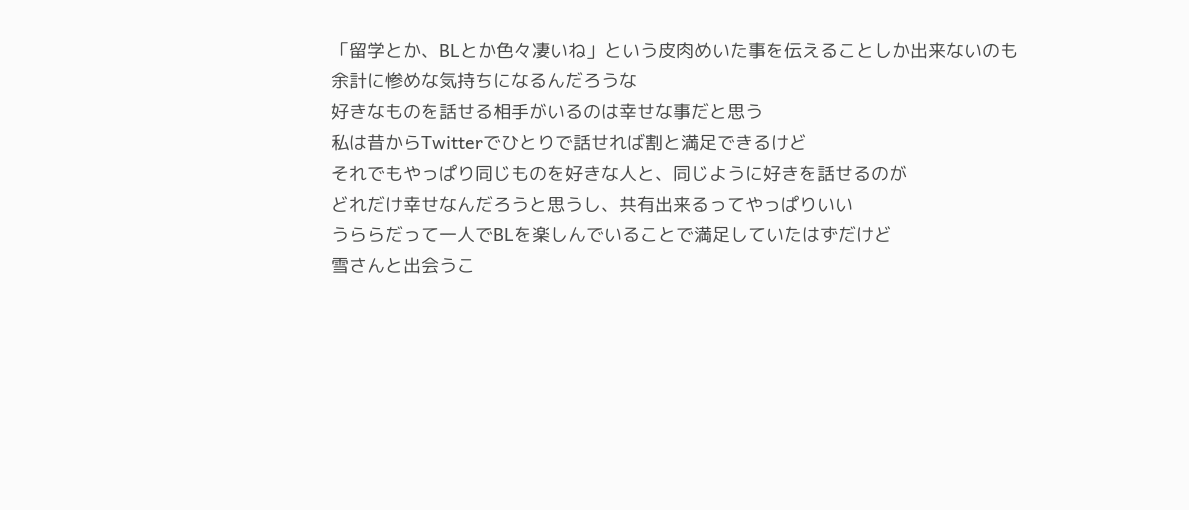「留学とか、BLとか色々凄いね」という皮肉めいた事を伝えることしか出来ないのも
余計に惨めな気持ちになるんだろうな
好きなものを話せる相手がいるのは幸せな事だと思う
私は昔からTwitterでひとりで話せれば割と満足できるけど
それでもやっぱり同じものを好きな人と、同じように好きを話せるのが
どれだけ幸せなんだろうと思うし、共有出来るってやっぱりいい
うららだって一人でBLを楽しんでいることで満足していたはずだけど
雪さんと出会うこ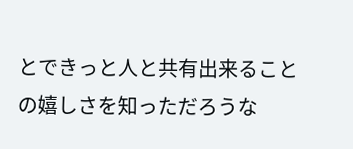とできっと人と共有出来ることの嬉しさを知っただろうな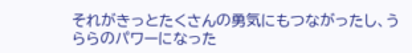それがきっとたくさんの勇気にもつながったし、うららのパワーになった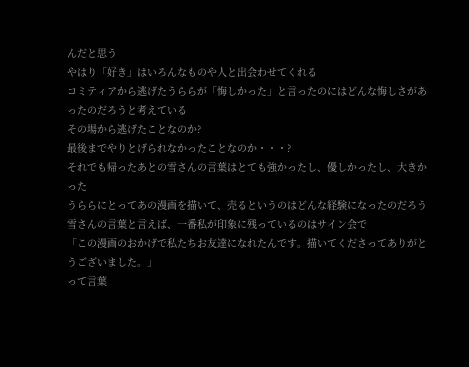んだと思う
やはり「好き」はいろんなものや人と出会わせてくれる
コミティアから逃げたうららが「悔しかった」と言ったのにはどんな悔しさがあったのだろうと考えている
その場から逃げたことなのか?
最後までやりとげられなかったことなのか・・・?
それでも帰ったあとの雪さんの言葉はとても強かったし、優しかったし、大きかった
うららにとってあの漫画を描いて、売るというのはどんな経験になったのだろう
雪さんの言葉と言えば、一番私が印象に残っているのはサイン会で
「この漫画のおかげで私たちお友達になれたんです。描いてくださってありがとうございました。」
って言葉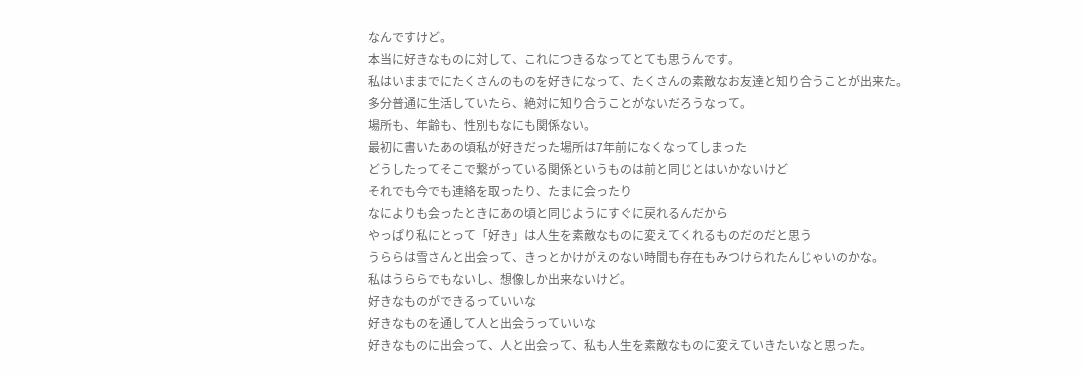なんですけど。
本当に好きなものに対して、これにつきるなってとても思うんです。
私はいままでにたくさんのものを好きになって、たくさんの素敵なお友達と知り合うことが出来た。
多分普通に生活していたら、絶対に知り合うことがないだろうなって。
場所も、年齢も、性別もなにも関係ない。
最初に書いたあの頃私が好きだった場所は7年前になくなってしまった
どうしたってそこで繋がっている関係というものは前と同じとはいかないけど
それでも今でも連絡を取ったり、たまに会ったり
なによりも会ったときにあの頃と同じようにすぐに戻れるんだから
やっぱり私にとって「好き」は人生を素敵なものに変えてくれるものだのだと思う
うららは雪さんと出会って、きっとかけがえのない時間も存在もみつけられたんじゃいのかな。
私はうららでもないし、想像しか出来ないけど。
好きなものができるっていいな
好きなものを通して人と出会うっていいな
好きなものに出会って、人と出会って、私も人生を素敵なものに変えていきたいなと思った。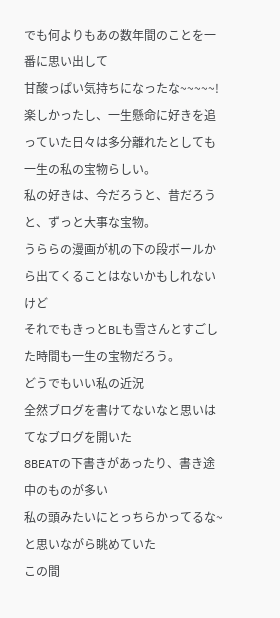でも何よりもあの数年間のことを一番に思い出して
甘酸っぱい気持ちになったな~~~~~!
楽しかったし、一生懸命に好きを追っていた日々は多分離れたとしても一生の私の宝物らしい。
私の好きは、今だろうと、昔だろうと、ずっと大事な宝物。
うららの漫画が机の下の段ボールから出てくることはないかもしれないけど
それでもきっとBLも雪さんとすごした時間も一生の宝物だろう。
どうでもいい私の近況
全然ブログを書けてないなと思いはてなブログを開いた
8BEATの下書きがあったり、書き途中のものが多い
私の頭みたいにとっちらかってるな~と思いながら眺めていた
この間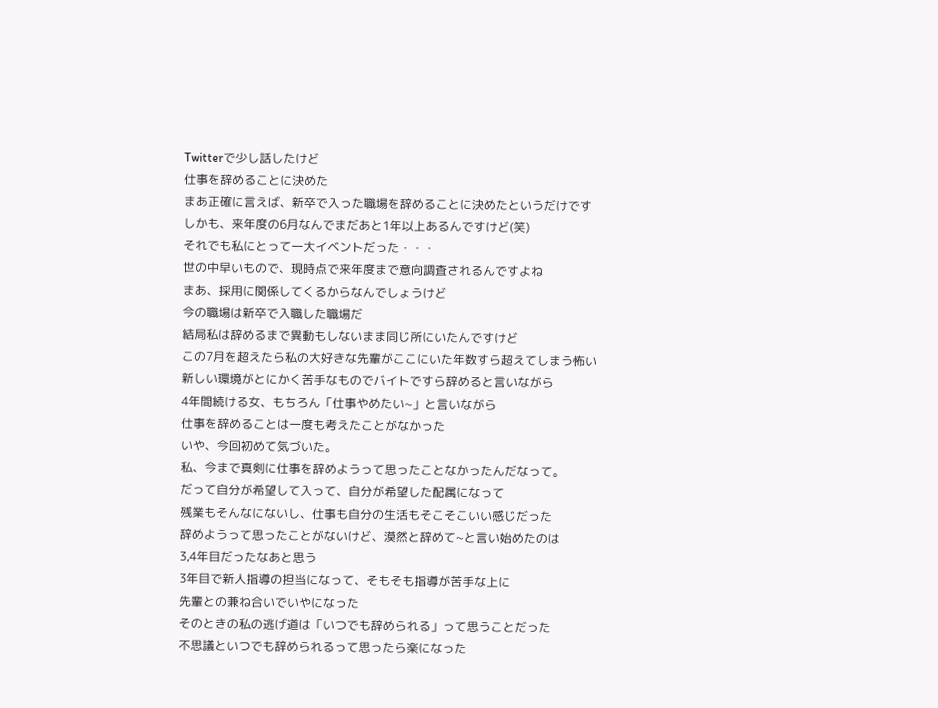Twitterで少し話したけど
仕事を辞めることに決めた
まあ正確に言えば、新卒で入った職場を辞めることに決めたというだけです
しかも、来年度の6月なんでまだあと1年以上あるんですけど(笑)
それでも私にとって一大イベントだった・・・
世の中早いもので、現時点で来年度まで意向調査されるんですよね
まあ、採用に関係してくるからなんでしょうけど
今の職場は新卒で入職した職場だ
結局私は辞めるまで異動もしないまま同じ所にいたんですけど
この7月を超えたら私の大好きな先輩がここにいた年数すら超えてしまう怖い
新しい環境がとにかく苦手なものでバイトですら辞めると言いながら
4年間続ける女、もちろん「仕事やめたい~」と言いながら
仕事を辞めることは一度も考えたことがなかった
いや、今回初めて気づいた。
私、今まで真剣に仕事を辞めようって思ったことなかったんだなって。
だって自分が希望して入って、自分が希望した配属になって
残業もそんなにないし、仕事も自分の生活もそこそこいい感じだった
辞めようって思ったことがないけど、漠然と辞めて~と言い始めたのは
3,4年目だったなあと思う
3年目で新人指導の担当になって、そもそも指導が苦手な上に
先輩との兼ね合いでいやになった
そのときの私の逃げ道は「いつでも辞められる」って思うことだった
不思議といつでも辞められるって思ったら楽になった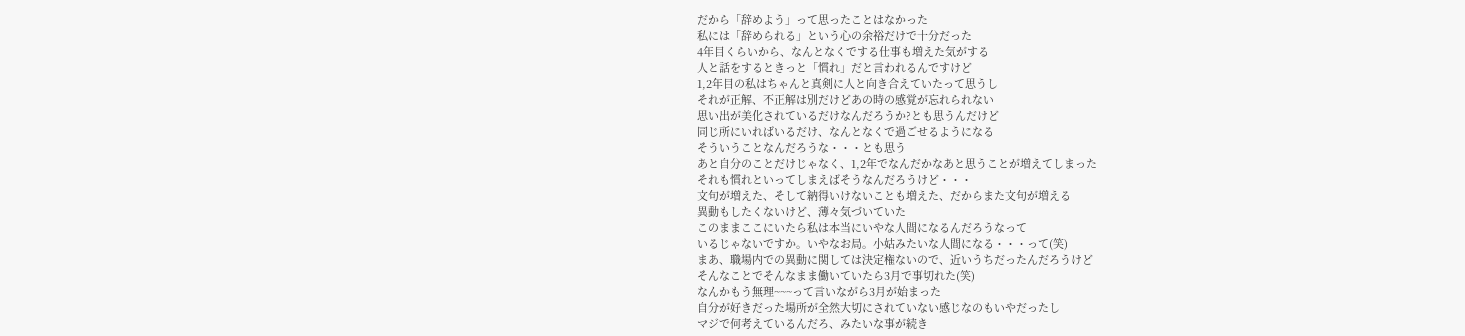だから「辞めよう」って思ったことはなかった
私には「辞められる」という心の余裕だけで十分だった
4年目くらいから、なんとなくでする仕事も増えた気がする
人と話をするときっと「慣れ」だと言われるんですけど
1,2年目の私はちゃんと真剣に人と向き合えていたって思うし
それが正解、不正解は別だけどあの時の感覚が忘れられない
思い出が美化されているだけなんだろうか?とも思うんだけど
同じ所にいればいるだけ、なんとなくで過ごせるようになる
そういうことなんだろうな・・・とも思う
あと自分のことだけじゃなく、1,2年でなんだかなあと思うことが増えてしまった
それも慣れといってしまえばそうなんだろうけど・・・
文句が増えた、そして納得いけないことも増えた、だからまた文句が増える
異動もしたくないけど、薄々気づいていた
このままここにいたら私は本当にいやな人間になるんだろうなって
いるじゃないですか。いやなお局。小姑みたいな人間になる・・・って(笑)
まあ、職場内での異動に関しては決定権ないので、近いうちだったんだろうけど
そんなことでそんなまま働いていたら3月で事切れた(笑)
なんかもう無理~~~って言いながら3月が始まった
自分が好きだった場所が全然大切にされていない感じなのもいやだったし
マジで何考えているんだろ、みたいな事が続き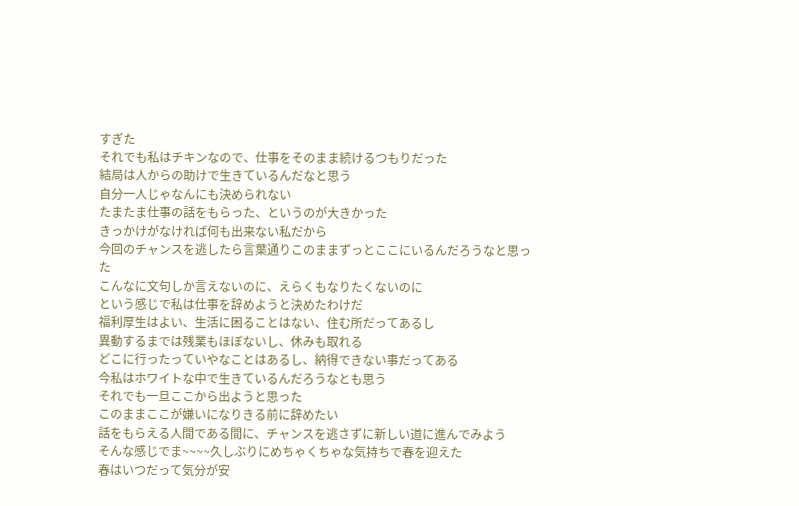すぎた
それでも私はチキンなので、仕事をそのまま続けるつもりだった
結局は人からの助けで生きているんだなと思う
自分一人じゃなんにも決められない
たまたま仕事の話をもらった、というのが大きかった
きっかけがなければ何も出来ない私だから
今回のチャンスを逃したら言葉通りこのままずっとここにいるんだろうなと思った
こんなに文句しか言えないのに、えらくもなりたくないのに
という感じで私は仕事を辞めようと決めたわけだ
福利厚生はよい、生活に困ることはない、住む所だってあるし
異動するまでは残業もほぼないし、休みも取れる
どこに行ったっていやなことはあるし、納得できない事だってある
今私はホワイトな中で生きているんだろうなとも思う
それでも一旦ここから出ようと思った
このままここが嫌いになりきる前に辞めたい
話をもらえる人間である間に、チャンスを逃さずに新しい道に進んでみよう
そんな感じでま~~~~久しぶりにめちゃくちゃな気持ちで春を迎えた
春はいつだって気分が安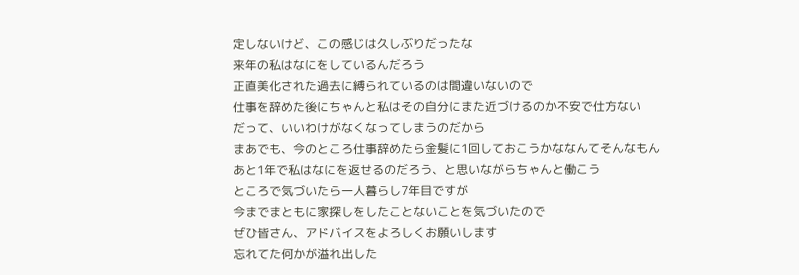定しないけど、この感じは久しぶりだったな
来年の私はなにをしているんだろう
正直美化された過去に縛られているのは間違いないので
仕事を辞めた後にちゃんと私はその自分にまた近づけるのか不安で仕方ない
だって、いいわけがなくなってしまうのだから
まあでも、今のところ仕事辞めたら金髪に1回しておこうかななんてそんなもん
あと1年で私はなにを返せるのだろう、と思いながらちゃんと働こう
ところで気づいたら一人暮らし7年目ですが
今までまともに家探しをしたことないことを気づいたので
ぜひ皆さん、アドバイスをよろしくお願いします
忘れてた何かが溢れ出した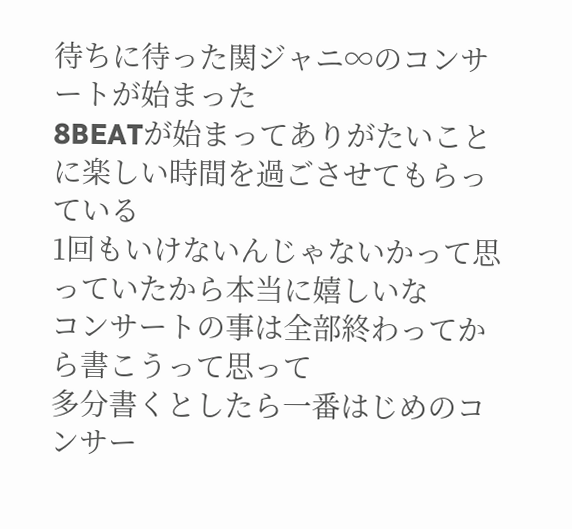待ちに待った関ジャニ∞のコンサートが始まった
8BEATが始まってありがたいことに楽しい時間を過ごさせてもらっている
1回もいけないんじゃないかって思っていたから本当に嬉しいな
コンサートの事は全部終わってから書こうって思って
多分書くとしたら一番はじめのコンサー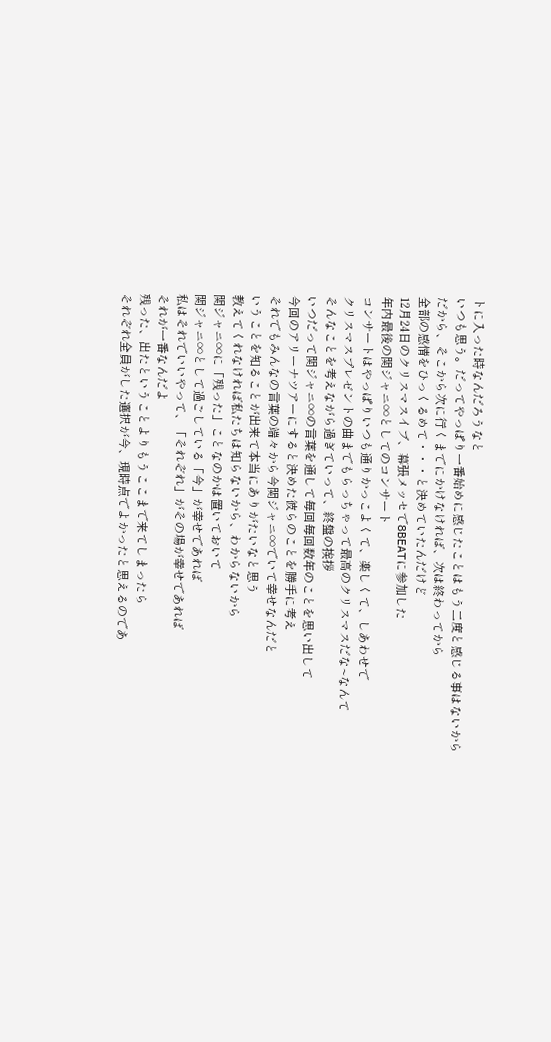トに入った時なんだろうなと
いつも思う。だってやっぱり一番始めに感じたことはもう二度と感じる事はないから
だから、そこから次に行くまでにかけなければ、次は終わってから
全部の感情をひっくるめて・・・と決めていたんだけど
12月24日のクリスマスイブ、幕張メッセで8BEATに参加した
年内最後の関ジャニ∞としてのコンサート
コンサートはやっぱりいつも通りかっこよくて、楽しくて、しあわせで
クリスマスプレゼントの曲までもらっちゃって最高のクリスマスだな~なんて
そんなことを考えながら過ぎていって、終盤の挨拶
いつだって関ジャニ∞の言葉を通して毎回毎回数年のことを思い出して
今回のアリーナツアーにすると決めた彼らのことを勝手に考え
それでもみんなの言葉の端々から今関ジャニ∞でいて幸せなんだと
いうことを知ることが出来て本当にありがたいなと思う
教えてくれなければ私たちは知らないから、わからないから
関ジャニ∞に「残った」ことなのかは置いておいて
関ジャニ∞として過ごしている「今」が幸せであれば
私はそれでいいやって、「それぞれ」がその場が幸せであれば
それが一番なんだよ
残った、出たということよりもうここまで来てしまったら
それぞれ全員がした選択が今、現時点でよかったと思えるのであ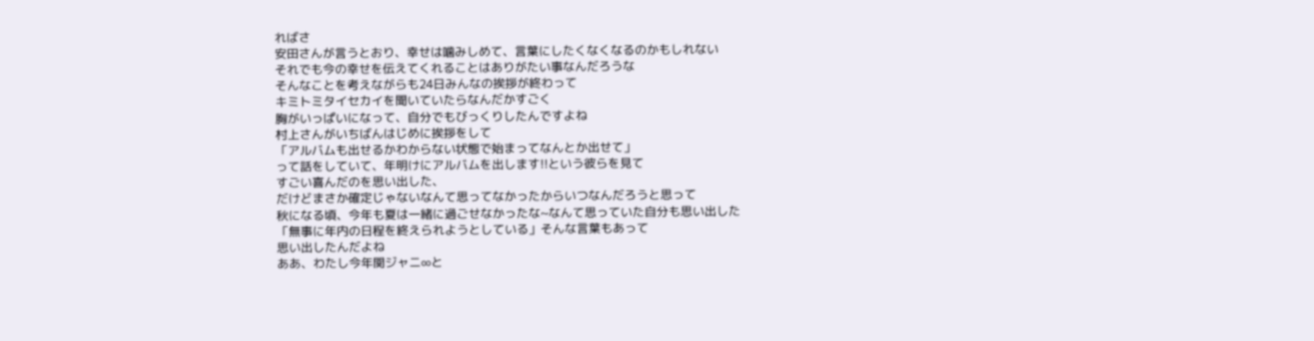ればさ
安田さんが言うとおり、幸せは噛みしめて、言葉にしたくなくなるのかもしれない
それでも今の幸せを伝えてくれることはありがたい事なんだろうな
そんなことを考えながらも24日みんなの挨拶が終わって
キミトミタイセカイを聞いていたらなんだかすごく
胸がいっぱいになって、自分でもびっくりしたんですよね
村上さんがいちばんはじめに挨拶をして
「アルバムも出せるかわからない状態で始まってなんとか出せて」
って話をしていて、年明けにアルバムを出します!!という彼らを見て
すごい喜んだのを思い出した、
だけどまさか確定じゃないなんて思ってなかったからいつなんだろうと思って
秋になる頃、今年も夏は一緒に過ごせなかったな~なんて思っていた自分も思い出した
「無事に年内の日程を終えられようとしている」そんな言葉もあって
思い出したんだよね
ああ、わたし今年関ジャニ∞と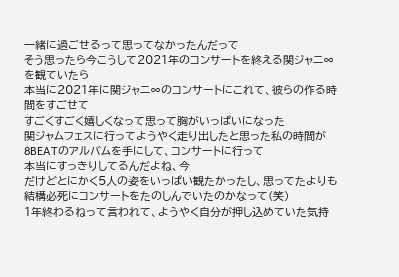一緒に過ごせるって思ってなかったんだって
そう思ったら今こうして2021年のコンサートを終える関ジャニ∞を観ていたら
本当に2021年に関ジャニ∞のコンサートにこれて、彼らの作る時間をすごせて
すごくすごく嬉しくなって思って胸がいっぱいになった
関ジャムフェスに行ってようやく走り出したと思った私の時間が
8BEATのアルバムを手にして、コンサートに行って
本当にすっきりしてるんだよね、今
だけどとにかく5人の姿をいっぱい観たかったし、思ってたよりも
結構必死にコンサートをたのしんでいたのかなって(笑)
1年終わるねって言われて、ようやく自分が押し込めていた気持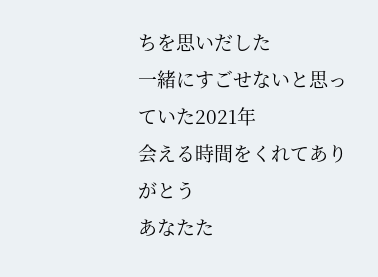ちを思いだした
一緒にすごせないと思っていた2021年
会える時間をくれてありがとう
あなたた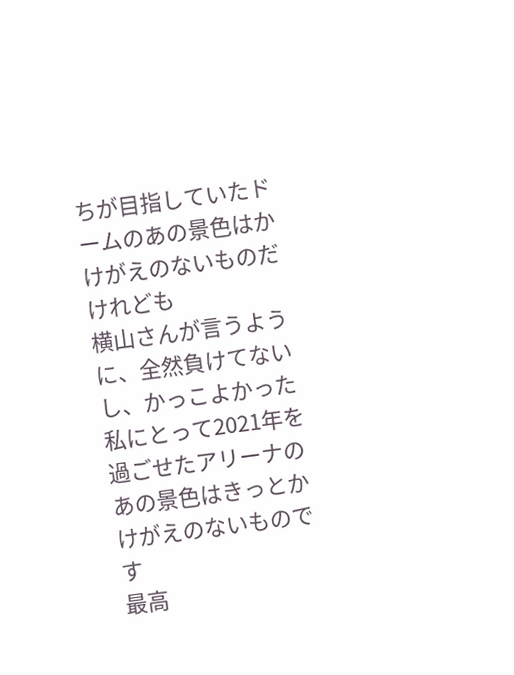ちが目指していたドームのあの景色はかけがえのないものだけれども
横山さんが言うように、全然負けてないし、かっこよかった
私にとって2021年を過ごせたアリーナのあの景色はきっとかけがえのないものです
最高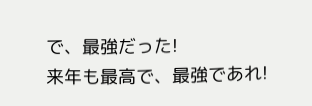で、最強だった!
来年も最高で、最強であれ!